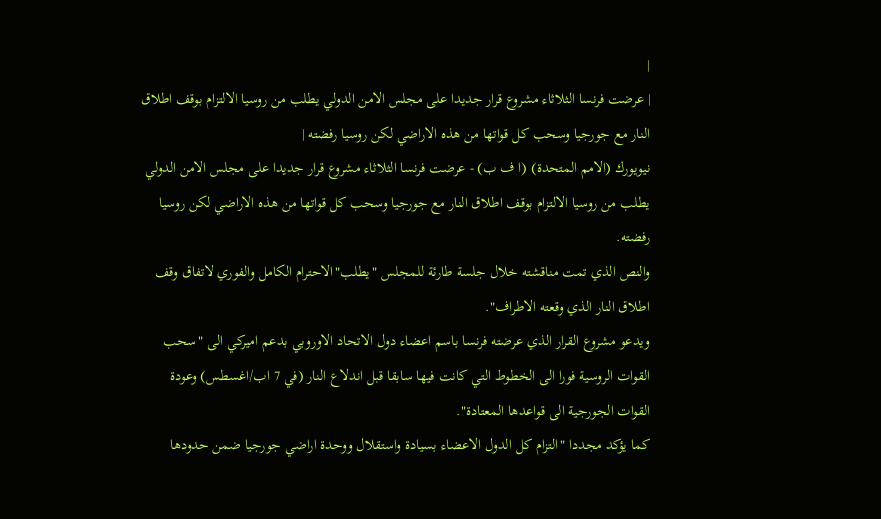|
| عرضت فرنسا الثلاثاء مشروع قرار جديدا على مجلس الامن الدولي يطلب من روسيا الالتزام بوقف اطلاق النار مع جورجيا وسحب كل قواتها من هذه الاراضي لكن روسيا رفضته |
نيويورك (الامم المتحدة) (ا ف ب) - عرضت فرنسا الثلاثاء مشروع قرار جديدا على مجلس الامن الدولي يطلب من روسيا الالتزام بوقف اطلاق النار مع جورجيا وسحب كل قواتها من هذه الاراضي لكن روسيا رفضته.
والنص الذي تمت مناقشته خلال جلسة طارئة للمجلس "يطلب"الاحترام الكامل والفوري لاتفاق وقف اطلاق النار الذي وقعته الاطراف".
ويدعو مشروع القرار الذي عرضته فرنسا باسم اعضاء دول الاتحاد الاوروبي بدعم اميركي الى "سحب القوات الروسية فورا الى الخطوط التي كانت فيها سابقا قبل اندلاع النار (في 7 اب/اغسطس) وعودة القوات الجورجية الى قواعدها المعتادة".
كما يؤكد مجددا "التزام كل الدول الاعضاء بسيادة واستقلال ووحدة اراضي جورجيا ضمن حدودها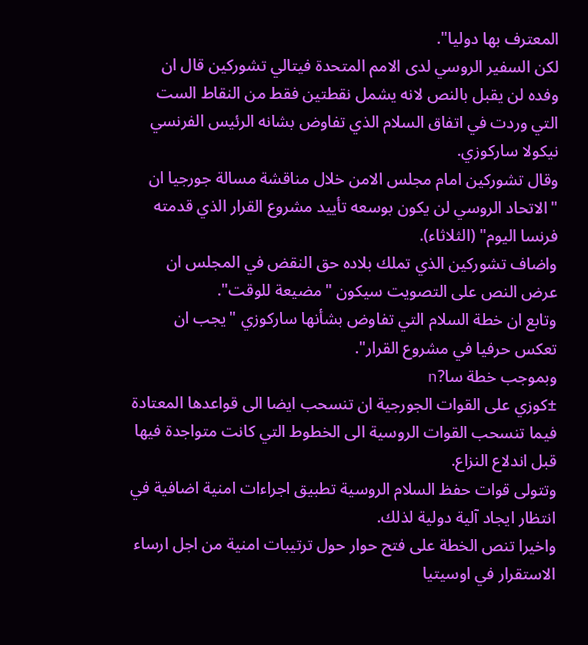المعترف بها دوليا".
لكن السفير الروسي لدى الامم المتحدة فيتالي تشوركين قال ان وفده لن يقبل بالنص لانه يشمل نقطتين فقط من النقاط الست التي وردت في اتفاق السلام الذي تفاوض بشانه الرئيس الفرنسي نيكولا ساركوزي.
وقال تشوركين امام مجلس الامن خلال مناقشة مسالة جورجيا ان "الاتحاد الروسي لن يكون بوسعه تأييد مشروع القرار الذي قدمته فرنسا اليوم" (الثلاثاء).
واضاف تشوركين الذي تملك بلاده حق النقض في المجلس ان عرض النص على التصويت سيكون "مضيعة للوقت".
وتابع ان خطة السلام التي تفاوض بشأنها ساركوزي "يجب ان تعكس حرفيا في مشروع القرار".
وبموجب خطة سا?n
±كوزي على القوات الجورجية ان تنسحب ايضا الى قواعدها المعتادة فيما تنسحب القوات الروسية الى الخطوط التي كانت متواجدة فيها قبل اندلاع النزاع.
وتتولى قوات حفظ السلام الروسية تطبيق اجراءات امنية اضافية في انتظار ايجاد آلية دولية لذلك.
واخيرا تنص الخطة على فتح حوار حول ترتيبات امنية من اجل ارساء الاستقرار في اوسيتيا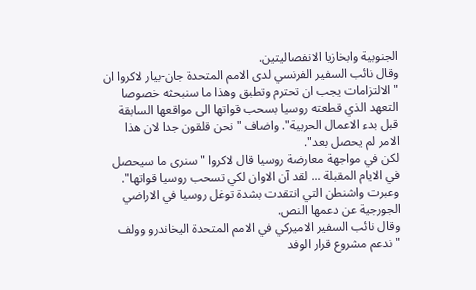الجنوبية وابخازيا الانفصاليتين.
وقال نائب السفير الفرنسي لدى الامم المتحدة جان-بيار لاكروا ان "الالتزامات يجب ان تحترم وتطبق وهذا ما سنبحثه خصوصا التعهد الذي قطعته روسيا بسحب قواتها الى مواقعها السابقة قبل بدء الاعمال الحربية". واضاف "نحن قلقون جدا لان هذا الامر لم يحصل بعد".
لكن في مواجهة معارضة روسيا قال لاكروا "سنرى ما سيحصل في الايام المقبلة ... لقد آن الاوان لكي تسحب روسيا قواتها".
وعبرت واشنطن التي انتقدت بشدة توغل روسيا في الاراضي الجورجية عن دعمها النص.
وقال نائب السفير الاميركي في الامم المتحدة اليخاندرو وولف "ندعم مشروع قرار الوفد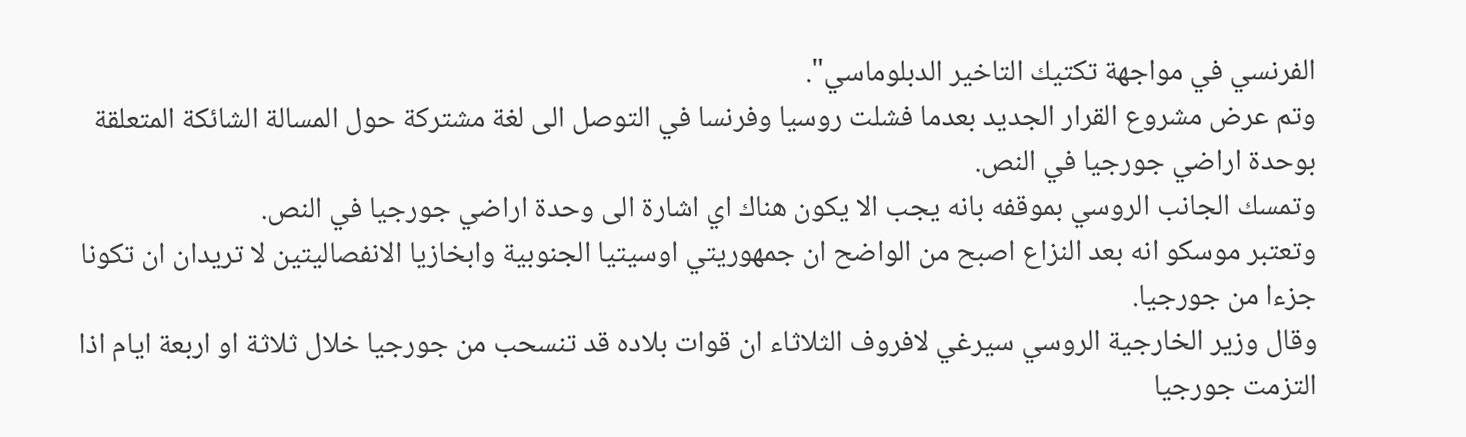الفرنسي في مواجهة تكتيك التاخير الدبلوماسي".
وتم عرض مشروع القرار الجديد بعدما فشلت روسيا وفرنسا في التوصل الى لغة مشتركة حول المسالة الشائكة المتعلقة بوحدة اراضي جورجيا في النص.
وتمسك الجانب الروسي بموقفه بانه يجب الا يكون هناك اي اشارة الى وحدة اراضي جورجيا في النص.
وتعتبر موسكو انه بعد النزاع اصبح من الواضح ان جمهوريتي اوسيتيا الجنوبية وابخازيا الانفصاليتين لا تريدان ان تكونا جزءا من جورجيا.
وقال وزير الخارجية الروسي سيرغي لافروف الثلاثاء ان قوات بلاده قد تنسحب من جورجيا خلال ثلاثة او اربعة ايام اذا التزمت جورجيا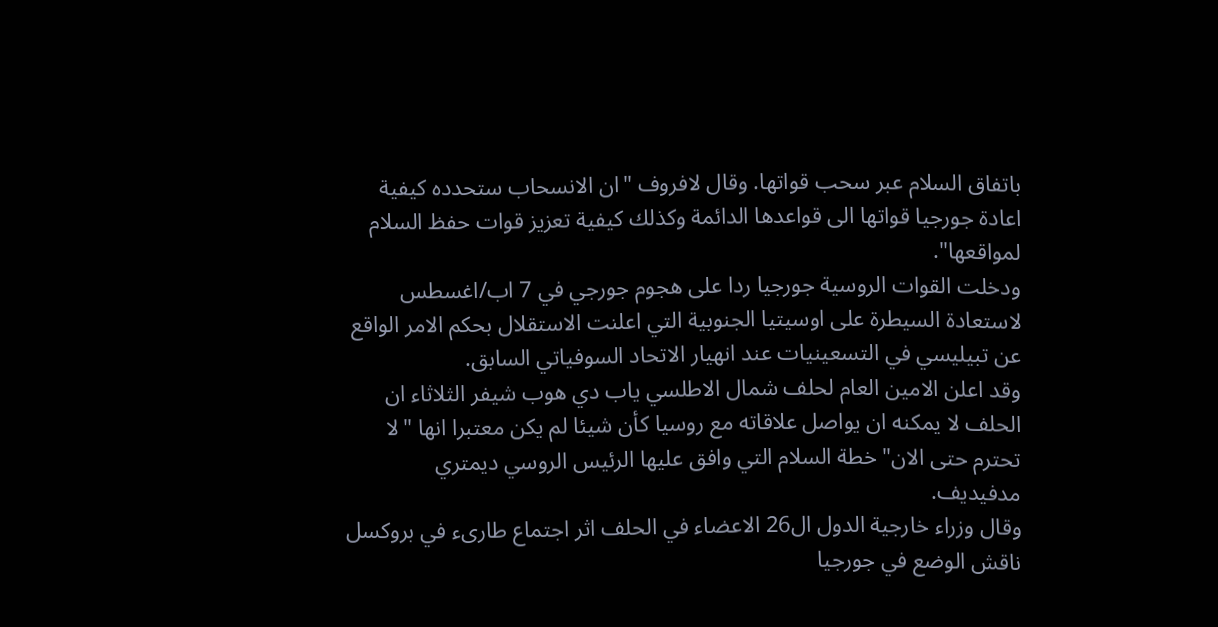باتفاق السلام عبر سحب قواتها. وقال لافروف "ان الانسحاب ستحدده كيفية اعادة جورجيا قواتها الى قواعدها الدائمة وكذلك كيفية تعزيز قوات حفظ السلام لمواقعها".
ودخلت القوات الروسية جورجيا ردا على هجوم جورجي في 7 اب/اغسطس لاستعادة السيطرة على اوسيتيا الجنوبية التي اعلنت الاستقلال بحكم الامر الواقع عن تبيليسي في التسعينيات عند انهيار الاتحاد السوفياتي السابق.
وقد اعلن الامين العام لحلف شمال الاطلسي ياب دي هوب شيفر الثلاثاء ان الحلف لا يمكنه ان يواصل علاقاته مع روسيا كأن شيئا لم يكن معتبرا انها "لا تحترم حتى الان" خطة السلام التي وافق عليها الرئيس الروسي ديمتري مدفيديف.
وقال وزراء خارجية الدول ال26 الاعضاء في الحلف اثر اجتماع طارىء في بروكسل ناقش الوضع في جورجيا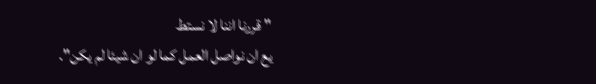"قررنا اننا لا نستط
يع ان نواصل العمل كما لو ان شيئا لم يكن".